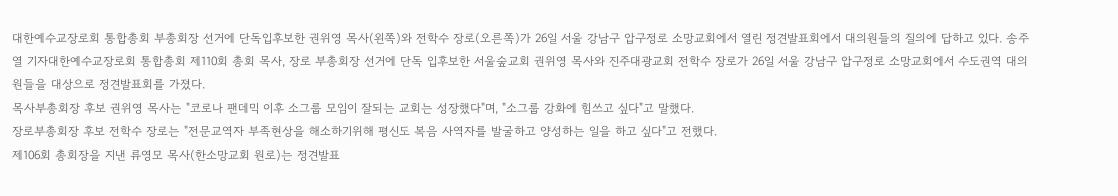대한예수교장로회 통합총회 부총회장 선거에 단독입후보한 권위영 목사(왼쪽)와 전학수 장로(오른쪽)가 26일 서울 강남구 압구정로 소망교회에서 열린 정견발표회에서 대의원들의 질의에 답하고 있다. 송주열 기자대한예수교장로회 통합총회 제110회 총회 목사, 장로 부총회장 선거에 단독 입후보한 서울숲교회 권위영 목사와 진주대광교회 전학수 장로가 26일 서울 강남구 압구정로 소망교회에서 수도권역 대의원들을 대상으로 정견발표회를 가졌다.
목사부총회장 후보 권위영 목사는 "코로나 팬데믹 이후 소그룹 모임이 잘되는 교회는 성장했다"며, "소그룹 강화에 힘쓰고 싶다"고 말했다.
장로부총회장 후보 전학수 장로는 "전문교역자 부족현상을 해소하기위해 평신도 복음 사역자를 발굴하고 양성하는 일을 하고 싶다"고 전했다.
제106회 총회장을 지낸 류영모 목사(한소망교회 원로)는 정견발표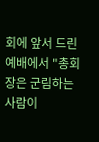회에 앞서 드린 예배에서 "총회장은 군림하는 사람이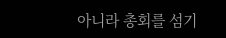아니라 총회를 섬기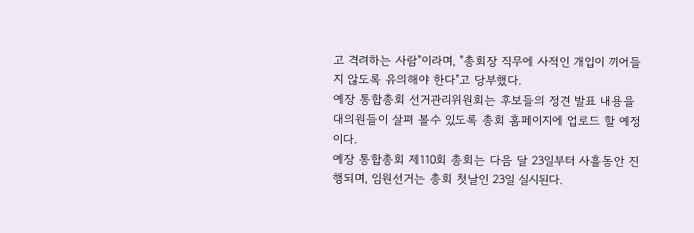고 격려하는 사람"이라며, "총회장 직무에 사적인 개입이 끼어들지 않도록 유의해야 한다"고 당부했다.
예장 통합총회 선거관리위원회는 후보들의 정견 발표 내용을 대의원들이 살펴 볼수 있도록 총회 홈페이지에 업로드 할 예정이다.
예장 통합총회 제110회 총회는 다음 달 23일부터 사흘동안 진행되며, 임원선거는 총회 첫날인 23일 실시된다.